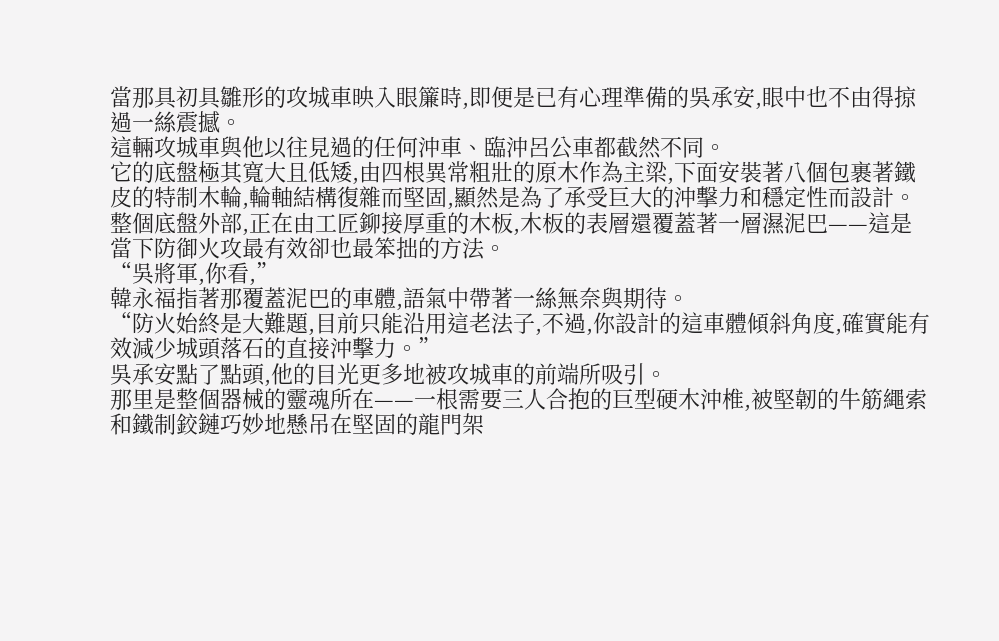當那具初具雛形的攻城車映入眼簾時,即便是已有心理準備的吳承安,眼中也不由得掠過一絲震撼。
這輛攻城車與他以往見過的任何沖車、臨沖呂公車都截然不同。
它的底盤極其寬大且低矮,由四根異常粗壯的原木作為主梁,下面安裝著八個包裹著鐵皮的特制木輪,輪軸結構復雜而堅固,顯然是為了承受巨大的沖擊力和穩定性而設計。
整個底盤外部,正在由工匠鉚接厚重的木板,木板的表層還覆蓋著一層濕泥巴——這是當下防御火攻最有效卻也最笨拙的方法。
“吳將軍,你看,”
韓永福指著那覆蓋泥巴的車體,語氣中帶著一絲無奈與期待。
“防火始終是大難題,目前只能沿用這老法子,不過,你設計的這車體傾斜角度,確實能有效減少城頭落石的直接沖擊力。”
吳承安點了點頭,他的目光更多地被攻城車的前端所吸引。
那里是整個器械的靈魂所在——一根需要三人合抱的巨型硬木沖椎,被堅韌的牛筋繩索和鐵制鉸鏈巧妙地懸吊在堅固的龍門架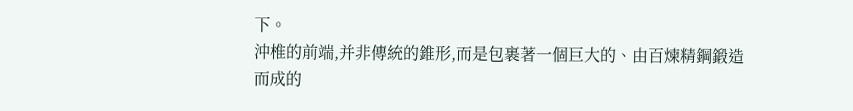下。
沖椎的前端,并非傳統的錐形,而是包裹著一個巨大的、由百煉精鋼鍛造而成的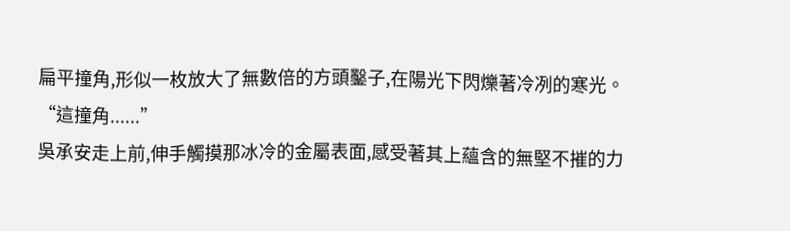扁平撞角,形似一枚放大了無數倍的方頭鑿子,在陽光下閃爍著冷冽的寒光。
“這撞角......”
吳承安走上前,伸手觸摸那冰冷的金屬表面,感受著其上蘊含的無堅不摧的力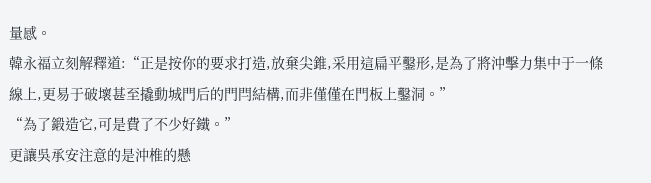量感。
韓永福立刻解釋道:“正是按你的要求打造,放棄尖錐,采用這扁平鑿形,是為了將沖擊力集中于一條線上,更易于破壞甚至撬動城門后的門閂結構,而非僅僅在門板上鑿洞。”
“為了鍛造它,可是費了不少好鐵。”
更讓吳承安注意的是沖椎的懸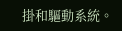掛和驅動系統。